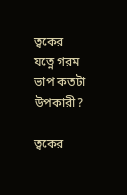ত্বকের যত্নে গরম ভাপ কতটা উপকারী?

ত্বকের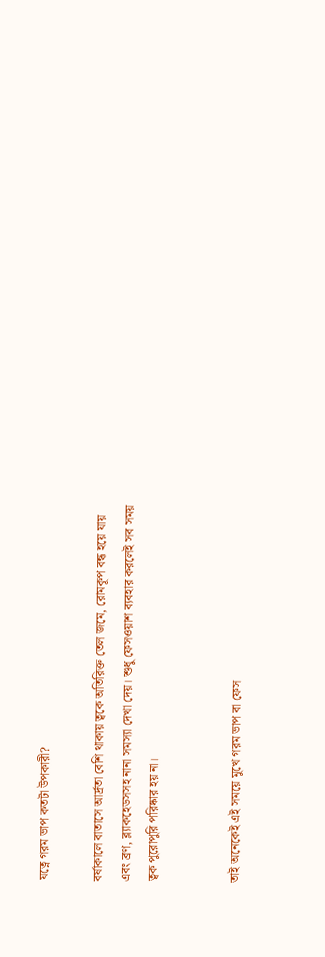যত্নে গরম ভাপ কতটা উপকারী?

বর্ষাকালে বাতাসে আর্দ্রতা বেশি থাকায় ত্বকে অতিরিক্ত তেল জমে, রোমকূপ বন্ধ হয়ে যায় এবং ব্রণ, ব্ল্যাকহেডসসহ নানা সমস্যা দেখা দেয়। শুধু ফেসওয়াশ ব্যবহার করলেই সব সময় ত্বক পুরোপুরি পরিষ্কার হয় না।


তাই অনেকেই এই সময়ে মুখে গরম ভাপ বা ফেস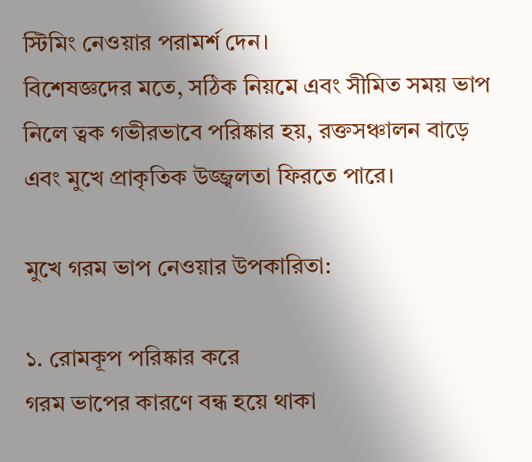স্টিমিং নেওয়ার পরামর্শ দেন।
বিশেষজ্ঞদের মতে, সঠিক নিয়মে এবং সীমিত সময় ভাপ নিলে ত্বক গভীরভাবে পরিষ্কার হয়, রক্তসঞ্চালন বাড়ে এবং মুখে প্রাকৃতিক উজ্জ্বলতা ফিরতে পারে।

মুখে গরম ভাপ নেওয়ার উপকারিতা:

১. রোমকূপ পরিষ্কার করে
গরম ভাপের কারণে বন্ধ হয়ে থাকা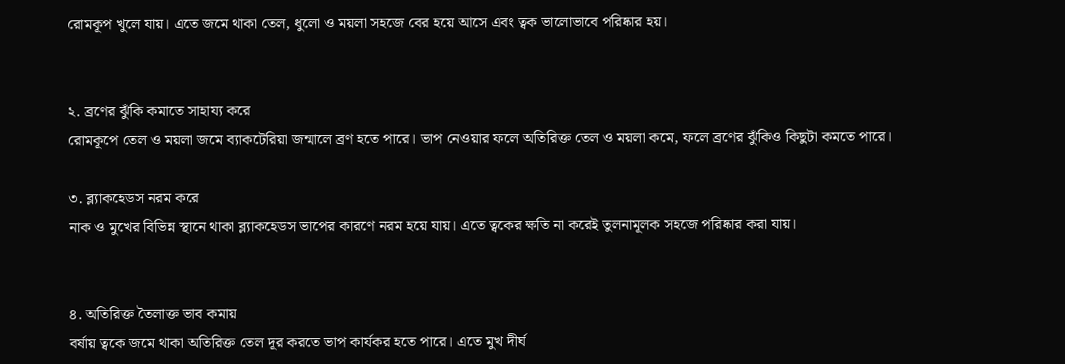রোমকূপ খুলে যায়। এতে জমে থাকা তেল, ধুলো ও ময়লা সহজে বের হয়ে আসে এবং ত্বক ভালোভাবে পরিষ্কার হয়।


২. ব্রণের ঝুঁকি কমাতে সাহায্য করে
রোমকূপে তেল ও ময়লা জমে ব্যাকটেরিয়া জন্মালে ব্রণ হতে পারে। ভাপ নেওয়ার ফলে অতিরিক্ত তেল ও ময়লা কমে, ফলে ব্রণের ঝুঁকিও কিছুটা কমতে পারে।

৩. ব্ল্যাকহেডস নরম করে
নাক ও মুখের বিভিন্ন স্থানে থাকা ব্ল্যাকহেডস ভাপের কারণে নরম হয়ে যায়। এতে ত্বকের ক্ষতি না করেই তুলনামূলক সহজে পরিষ্কার করা যায়।


৪. অতিরিক্ত তৈলাক্ত ভাব কমায়
বর্ষায় ত্বকে জমে থাকা অতিরিক্ত তেল দূর করতে ভাপ কার্যকর হতে পারে। এতে মুখ দীর্ঘ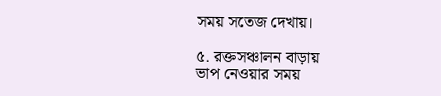সময় সতেজ দেখায়।

৫. রক্তসঞ্চালন বাড়ায়
ভাপ নেওয়ার সময়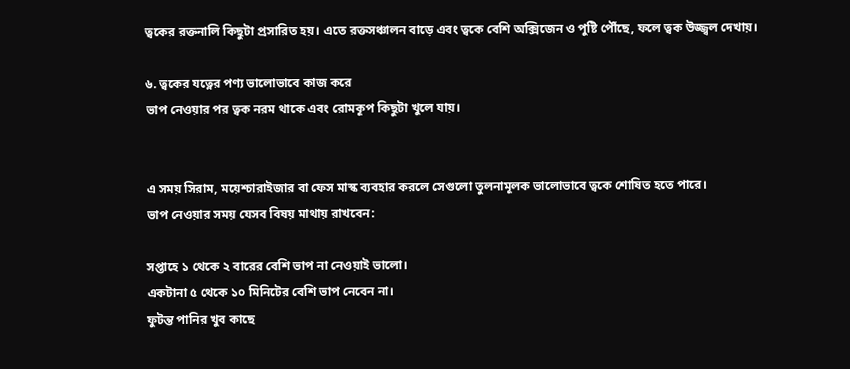ত্বকের রক্তনালি কিছুটা প্রসারিত হয়। এতে রক্তসঞ্চালন বাড়ে এবং ত্বকে বেশি অক্সিজেন ও পুষ্টি পৌঁছে, ফলে ত্বক উজ্জ্বল দেখায়।

৬. ত্বকের যত্নের পণ্য ভালোভাবে কাজ করে
ভাপ নেওয়ার পর ত্বক নরম থাকে এবং রোমকূপ কিছুটা খুলে যায়।


এ সময় সিরাম, ময়েশ্চারাইজার বা ফেস মাস্ক ব্যবহার করলে সেগুলো তুলনামূলক ভালোভাবে ত্বকে শোষিত হতে পারে।
ভাপ নেওয়ার সময় যেসব বিষয় মাথায় রাখবেন:

সপ্তাহে ১ থেকে ২ বারের বেশি ভাপ না নেওয়াই ভালো।
একটানা ৫ থেকে ১০ মিনিটের বেশি ভাপ নেবেন না।
ফুটন্ত পানির খুব কাছে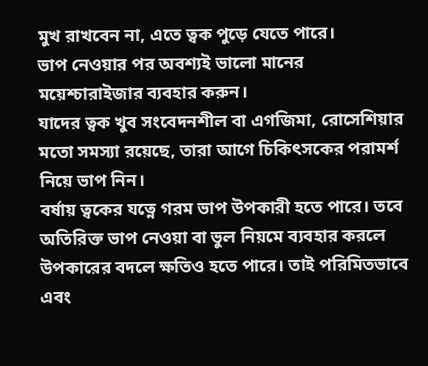মুখ রাখবেন না, এতে ত্বক পুড়ে যেতে পারে।
ভাপ নেওয়ার পর অবশ্যই ভালো মানের ময়েশ্চারাইজার ব্যবহার করুন।
যাদের ত্বক খুব সংবেদনশীল বা এগজিমা, রোসেশিয়ার মতো সমস্যা রয়েছে, তারা আগে চিকিৎসকের পরামর্শ নিয়ে ভাপ নিন।
বর্ষায় ত্বকের যত্নে গরম ভাপ উপকারী হতে পারে। তবে অতিরিক্ত ভাপ নেওয়া বা ভুল নিয়মে ব্যবহার করলে উপকারের বদলে ক্ষতিও হতে পারে। তাই পরিমিতভাবে এবং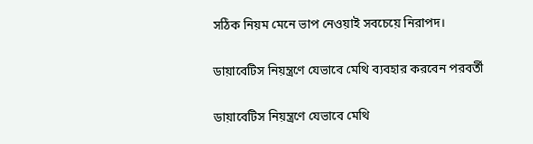সঠিক নিয়ম মেনে ভাপ নেওয়াই সবচেয়ে নিরাপদ।

ডায়াবেটিস নিয়ন্ত্রণে যেভাবে মেথি ব্যবহার করবেন পরবর্তী

ডায়াবেটিস নিয়ন্ত্রণে যেভাবে মেথি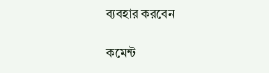ব্যবহার করবেন

কমেন্ট